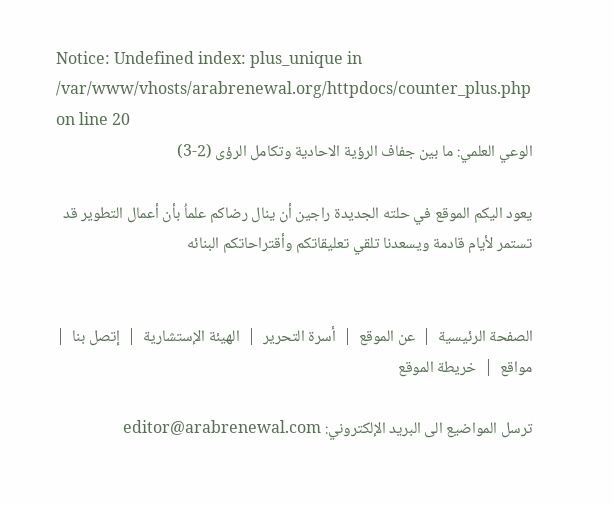Notice: Undefined index: plus_unique in /var/www/vhosts/arabrenewal.org/httpdocs/counter_plus.php on line 20
الوعي العلمي: ما بين جفاف الرؤية الاحادية وتكامل الرؤى (2-3)

يعود اليكم الموقع في حلته الجديدة راجين أن ينال رضاكم علماُ بأن أعمال التطوير قد تستمر لأيام قادمة ويسعدنا تلقي تعليقاتكم وأقتراحاتكم البنائه


الصفحة الرئيسية  |  عن الموقع  |  أسرة التحرير  |  الهيئة الإستشارية  |  إتصل بنا  |  مواقع  |  خريطة الموقع

ترسل المواضيع الى البريد الإلكتروني: editor@arabrenewal.com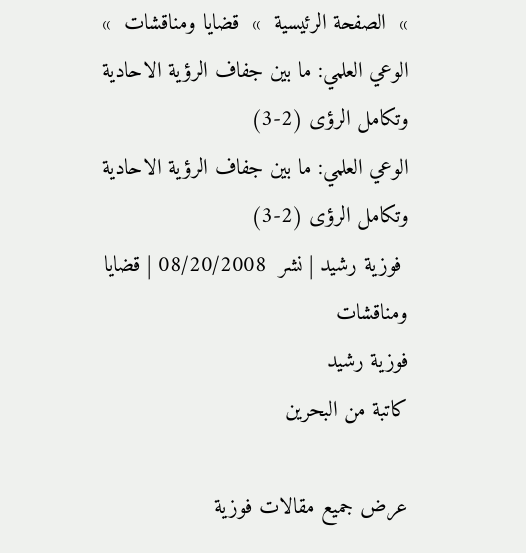»  الصفحة الرئيسية  »  قضايا ومناقشات  »  الوعي العلمي: ما بين جفاف الرؤية الاحادية وتكامل الرؤى (2-3)
الوعي العلمي: ما بين جفاف الرؤية الاحادية وتكامل الرؤى (2-3)
 فوزية رشيد | نشر  08/20/2008 | قضايا ومناقشات
فوزية رشيد
كاتبة من البحرين

عرض جميع مقالات فوزية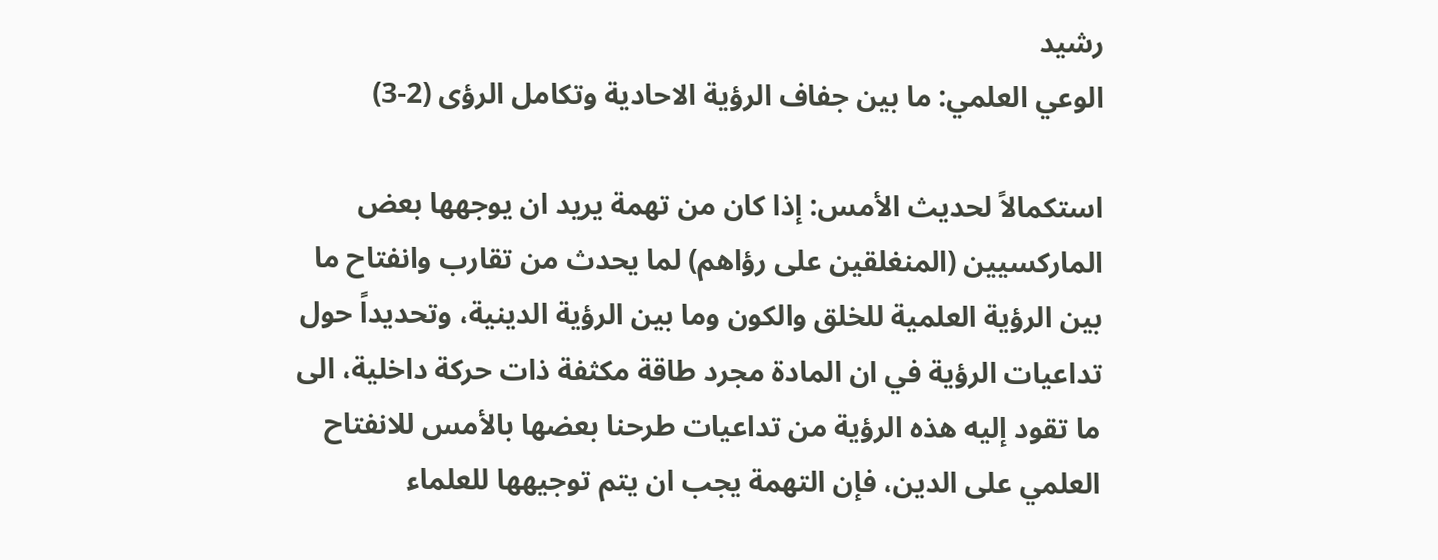رشيد
الوعي العلمي: ما بين جفاف الرؤية الاحادية وتكامل الرؤى (2-3)

استكمالاً لحديث الأمس: إذا كان من تهمة يريد ان يوجهها بعض الماركسيين (المنغلقين على رؤاهم) لما يحدث من تقارب وانفتاح ما بين الرؤية العلمية للخلق والكون وما بين الرؤية الدينية، وتحديداً حول تداعيات الرؤية في ان المادة مجرد طاقة مكثفة ذات حركة داخلية، الى ما تقود إليه هذه الرؤية من تداعيات طرحنا بعضها بالأمس للانفتاح العلمي على الدين، فإن التهمة يجب ان يتم توجيهها للعلماء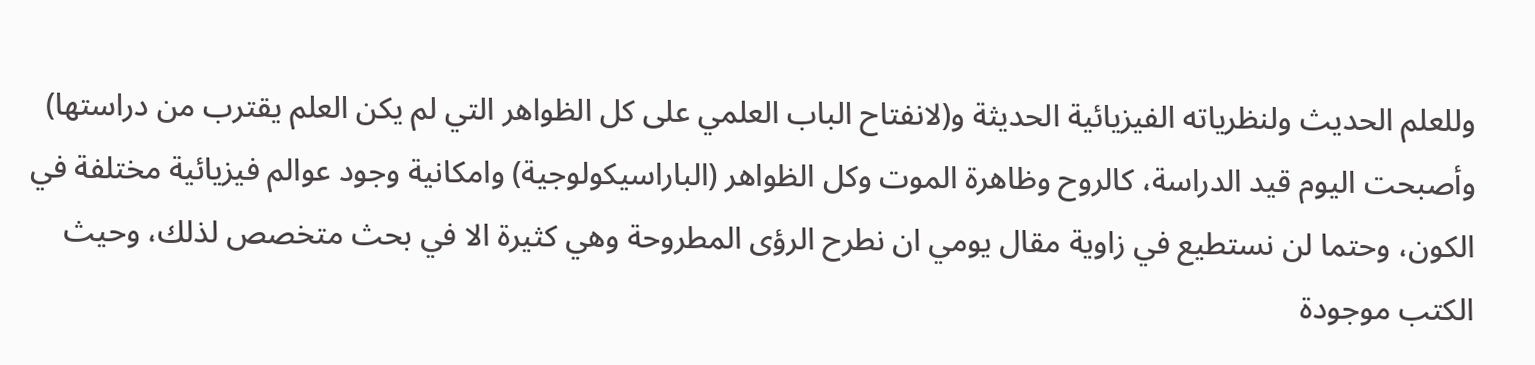وللعلم الحديث ولنظرياته الفيزيائية الحديثة و(لانفتاح الباب العلمي على كل الظواهر التي لم يكن العلم يقترب من دراستها) وأصبحت اليوم قيد الدراسة، كالروح وظاهرة الموت وكل الظواهر (الباراسيكولوجية) وامكانية وجود عوالم فيزيائية مختلفة في الكون، وحتما لن نستطيع في زاوية مقال يومي ان نطرح الرؤى المطروحة وهي كثيرة الا في بحث متخصص لذلك، وحيث الكتب موجودة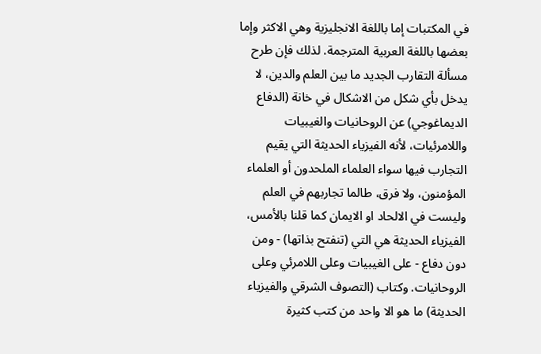في المكتبات إما باللغة الانجليزية وهي الاكثر وإما بعضها باللغة العربية المترجمة. لذلك فإن طرح مسألة التقارب الجديد ما بين العلم والدين، لا يدخل بأي شكل من الاشكال في خانة (الدفاع الديماغوجي) عن الروحانيات والغيبيات واللامرئيات، لأنه الفيزياء الحديثة التي يقيم التجارب فيها سواء العلماء الملحدون أو العلماء المؤمنون، ولا فرق، طالما تجاربهم في العلم وليست في الالحاد او الايمان كما قلنا بالأمس، الفيزياء الحديثة هي التي (تنفتح بذاتها) - ومن دون دفاع - على الغيبيات وعلى اللامرئي وعلى الروحانيات. وكتاب (التصوف الشرقي والفيزياء الحديثة) ما هو الا واحد من كتب كثيرة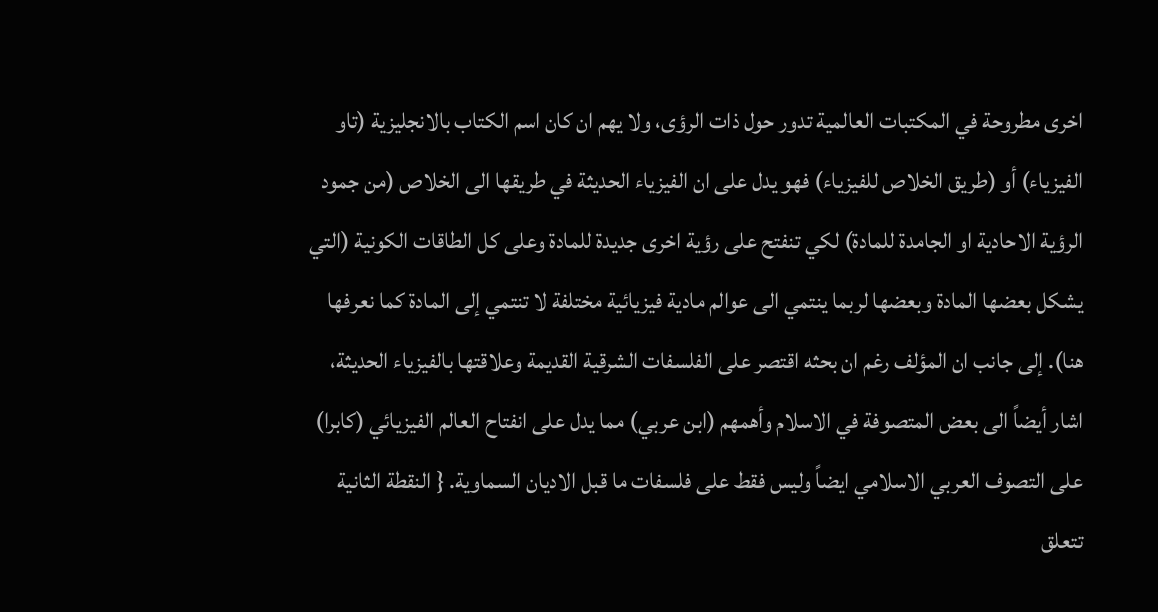اخرى مطروحة في المكتبات العالمية تدور حول ذات الرؤى، ولا يهم ان كان اسم الكتاب بالانجليزية (تاو الفيزياء) أو (طريق الخلاص للفيزياء) فهو يدل على ان الفيزياء الحديثة في طريقها الى الخلاص (من جمود الرؤية الاحادية او الجامدة للمادة) لكي تنفتح على رؤية اخرى جديدة للمادة وعلى كل الطاقات الكونية (التي يشكل بعضها المادة وبعضها لربما ينتمي الى عوالم مادية فيزيائية مختلفة لا تنتمي إلى المادة كما نعرفها هنا). إلى جانب ان المؤلف رغم ان بحثه اقتصر على الفلسفات الشرقية القديمة وعلاقتها بالفيزياء الحديثة، اشار أيضاً الى بعض المتصوفة في الاسلام وأهمهم (ابن عربي) مما يدل على انفتاح العالم الفيزيائي (كابرا) على التصوف العربي الاسلامي ايضاً وليس فقط على فلسفات ما قبل الاديان السماوية. { النقطة الثانية تتعلق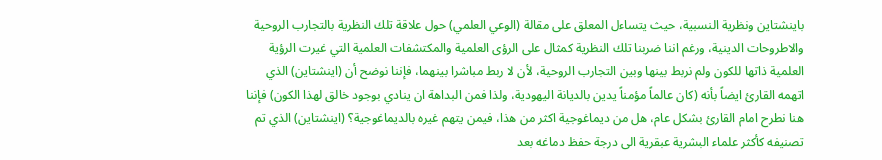باينشتاين ونظرية النسبية، حيث يتساءل المعلق على مقالة (الوعي العلمي) حول علاقة تلك النظرية بالتجارب الروحية والاطروحات الدينية، ورغم اننا ضربنا تلك النظرية كمثال على الرؤى العلمية والمكتشفات العلمية التي غيرت الرؤية العلمية ذاتها للكون ولم نربط بينها وبين التجارب الروحية، لأن لا ربط مباشرا بينهما، فإننا نوضح أن (اينشتاين) الذي اتهمه القارئ ايضاً بأنه (كان عالماً مؤمناً يدين بالديانة اليهودية، ولذا فمن البداهة ان ينادي بوجود خالق لهذا الكون) فإننا هنا نطرح امام القارئ بشكل عام، هل من ديماغوجية اكثر من هذا، فيمن يتهم غيره بالديماغوجية؟ (اينشتاين) الذي تم تصنيفه كأكثر علماء البشرية عبقرية الى درجة حفظ دماغه بعد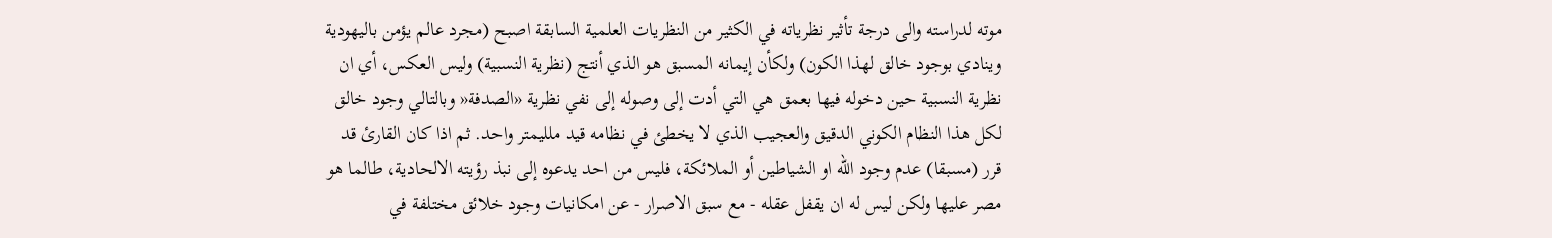موته لدراسته والى درجة تأثير نظرياته في الكثير من النظريات العلمية السابقة اصبح (مجرد عالم يؤمن باليهودية وينادي بوجود خالق لهذا الكون) ولكأن إيمانه المسبق هو الذي أنتج (نظرية النسبية) وليس العكس، أي ان نظرية النسبية حين دخوله فيها بعمق هي التي أدت إلى وصوله إلى نفي نظرية «الصدفة« وبالتالي وجود خالق لكل هذا النظام الكوني الدقيق والعجيب الذي لا يخطئ في نظامه قيد ملليمتر واحد. ثم اذا كان القارئ قد قرر (مسبقا) عدم وجود الله او الشياطين أو الملائكة، فليس من احد يدعوه إلى نبذ رؤيته الالحادية، طالما هو مصر عليها ولكن ليس له ان يقفل عقله - مع سبق الاصرار - عن امكانيات وجود خلائق مختلفة في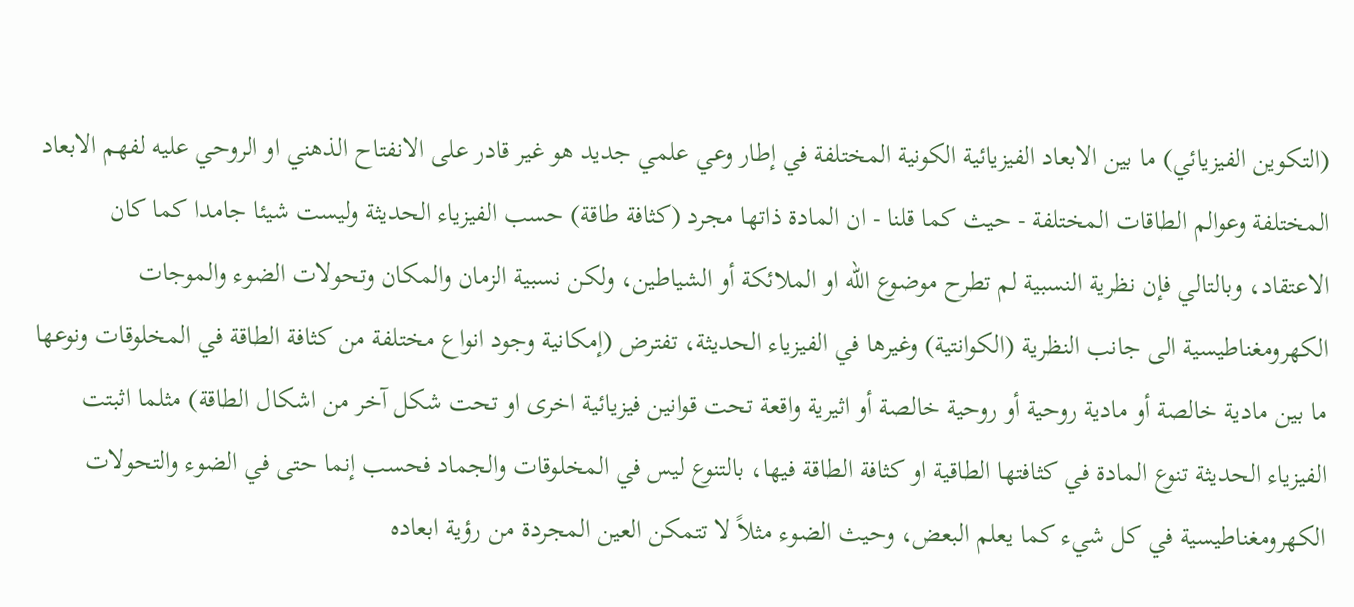(التكوين الفيزيائي) ما بين الابعاد الفيزيائية الكونية المختلفة في إطار وعي علمي جديد هو غير قادر على الانفتاح الذهني او الروحي عليه لفهم الابعاد المختلفة وعوالم الطاقات المختلفة - حيث كما قلنا - ان المادة ذاتها مجرد (كثافة طاقة) حسب الفيزياء الحديثة وليست شيئا جامدا كما كان الاعتقاد، وبالتالي فإن نظرية النسبية لم تطرح موضوع الله او الملائكة أو الشياطين، ولكن نسبية الزمان والمكان وتحولات الضوء والموجات الكهرومغناطيسية الى جانب النظرية (الكوانتية) وغيرها في الفيزياء الحديثة، تفترض (إمكانية وجود انواع مختلفة من كثافة الطاقة في المخلوقات ونوعها ما بين مادية خالصة أو مادية روحية أو روحية خالصة أو اثيرية واقعة تحت قوانين فيزيائية اخرى او تحت شكل آخر من اشكال الطاقة) مثلما اثبتت الفيزياء الحديثة تنوع المادة في كثافتها الطاقية او كثافة الطاقة فيها، بالتنوع ليس في المخلوقات والجماد فحسب إنما حتى في الضوء والتحولات الكهرومغناطيسية في كل شيء كما يعلم البعض، وحيث الضوء مثلاً لا تتمكن العين المجردة من رؤية ابعاده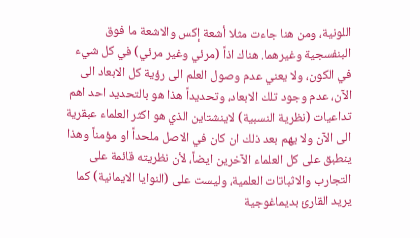اللونية، ومن هنا جاءت مثلا أشعة إكس والاشعة ما فوق البنفسجية وغيرهما. هناك اذاً (مرئي وغير مرئي) في كل شيء في الكون، ولا يعني عدم وصول العلم الى رؤية كل الابعاد الى الآن، عدم وجود تلك الابعاد، وتحديداً هذا هو بالتحديد احد اهم تداعيات (نظرية النسبية) لاينشتاين الذي هو اكثر العلماء عبقرية الى الآن ولا يهم بعد ذلك ان كان في الاصل ملحداً او مؤمناً وهذا ينطبق على كل العلماء الآخرين ايضاً، لأن نظريته قائمة على التجارب والاثباتات العلمية، وليست على (النوايا الايمانية) كما يريد القارئ بديماغوجية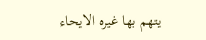يتهم بها غيره الايحاء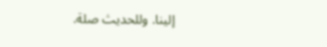إلينا. وللحديث صلة.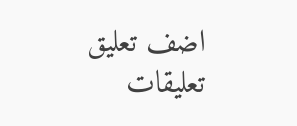اضف تعليق
تعليقات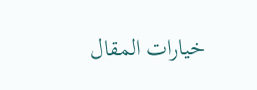خيارات المقال